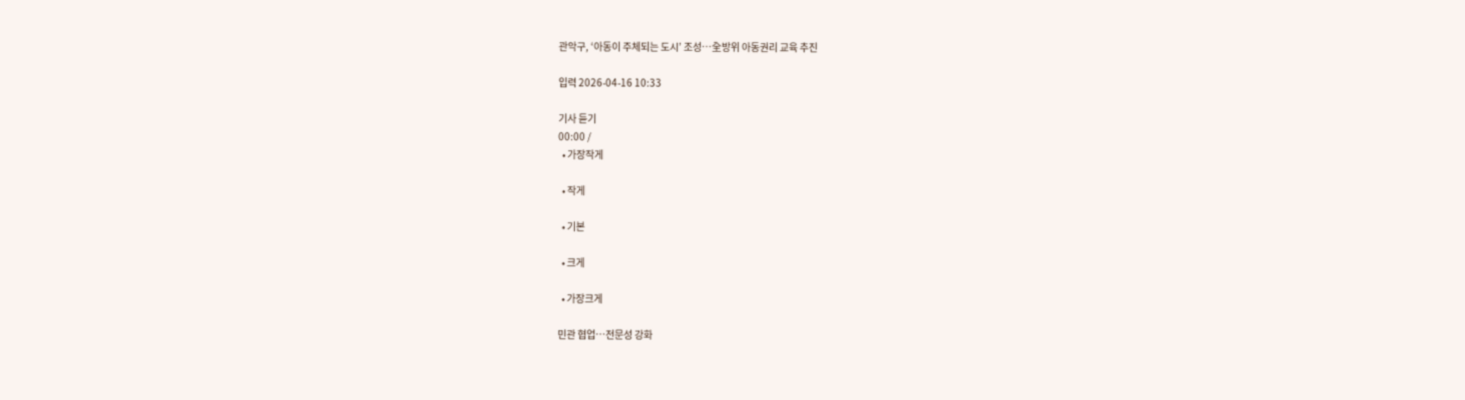관악구, ‘아동이 주체되는 도시’ 조성…全방위 아동권리 교육 추진

입력 2026-04-16 10:33

기사 듣기
00:00 /
  • 가장작게

  • 작게

  • 기본

  • 크게

  • 가장크게

민관 협업…전문성 강화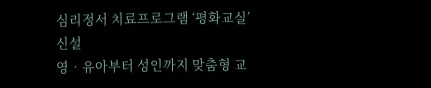심리정서 치료프로그램 ‘평화교실’ 신설
영‧유아부터 성인까지 맞춤형 교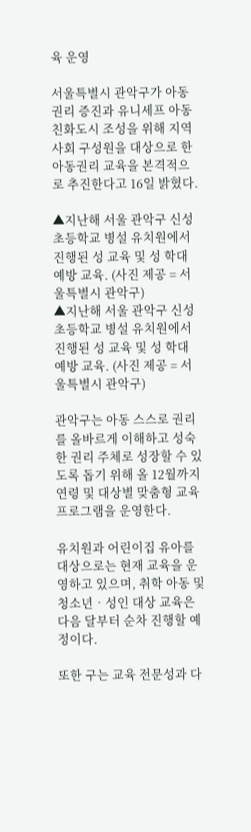육 운영

서울특별시 관악구가 아동 권리 증진과 유니세프 아동친화도시 조성을 위해 지역사회 구성원을 대상으로 한 아동권리 교육을 본격적으로 추진한다고 16일 밝혔다.

▲지난해 서울 관악구 신성초등학교 병설 유치원에서 진행된 성 교육 및 성 학대 예방 교육. (사진 제공 = 서울특별시 관악구)
▲지난해 서울 관악구 신성초등학교 병설 유치원에서 진행된 성 교육 및 성 학대 예방 교육. (사진 제공 = 서울특별시 관악구)

관악구는 아동 스스로 권리를 올바르게 이해하고 성숙한 권리 주체로 성장할 수 있도록 돕기 위해 올 12월까지 연령 및 대상별 맞춤형 교육 프로그램을 운영한다.

유치원과 어린이집 유아를 대상으로는 현재 교육을 운영하고 있으며, 취학 아동 및 청소년‧성인 대상 교육은 다음 달부터 순차 진행할 예정이다.

또한 구는 교육 전문성과 다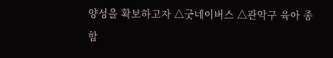양성을 확보하고자 △굿네이버스 △관악구 육아 종합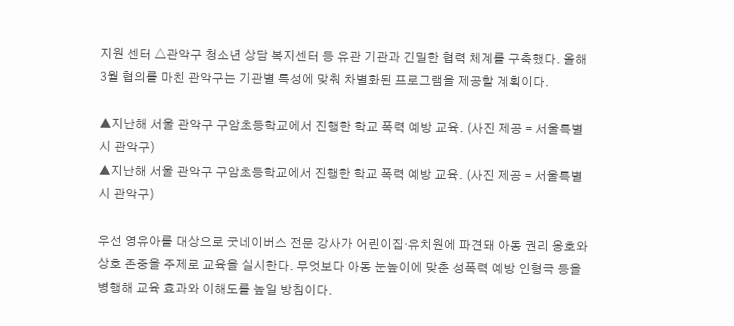지원 센터 △관악구 청소년 상담 복지센터 등 유관 기관과 긴밀한 협력 체계를 구축했다. 올해 3월 협의를 마친 관악구는 기관별 특성에 맞춰 차별화된 프로그램을 제공할 계획이다.

▲지난해 서울 관악구 구암초등학교에서 진행한 학교 폭력 예방 교육. (사진 제공 = 서울특별시 관악구)
▲지난해 서울 관악구 구암초등학교에서 진행한 학교 폭력 예방 교육. (사진 제공 = 서울특별시 관악구)

우선 영유아를 대상으로 굿네이버스 전문 강사가 어린이집‧유치원에 파견돼 아동 권리 옹호와 상호 존중을 주제로 교육을 실시한다. 무엇보다 아동 눈높이에 맞춘 성폭력 예방 인형극 등을 병행해 교육 효과와 이해도를 높일 방침이다.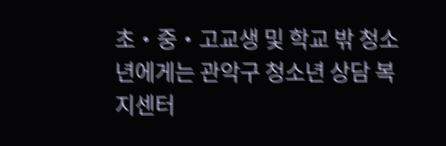초‧중‧고교생 및 학교 밖 청소년에게는 관악구 청소년 상담 복지센터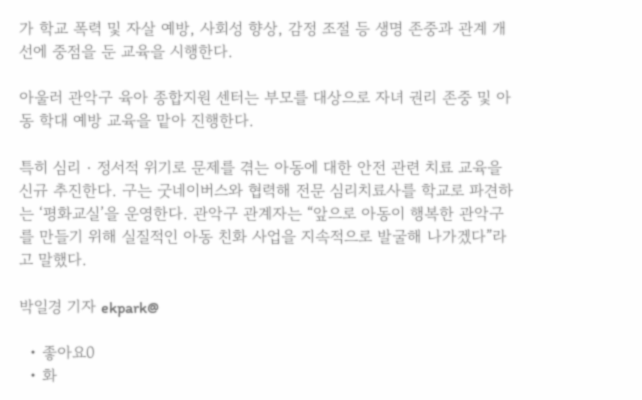가 학교 폭력 및 자살 예방, 사회성 향상, 감정 조절 등 생명 존중과 관계 개선에 중점을 둔 교육을 시행한다.

아울러 관악구 육아 종합지원 센터는 부모를 대상으로 자녀 권리 존중 및 아동 학대 예방 교육을 맡아 진행한다.

특히 심리‧정서적 위기로 문제를 겪는 아동에 대한 안전 관련 치료 교육을 신규 추진한다. 구는 굿네이버스와 협력해 전문 심리치료사를 학교로 파견하는 ‘평화교실’을 운영한다. 관악구 관계자는 “앞으로 아동이 행복한 관악구를 만들기 위해 실질적인 아동 친화 사업을 지속적으로 발굴해 나가겠다”라고 말했다.

박일경 기자 ekpark@

  • 좋아요0
  • 화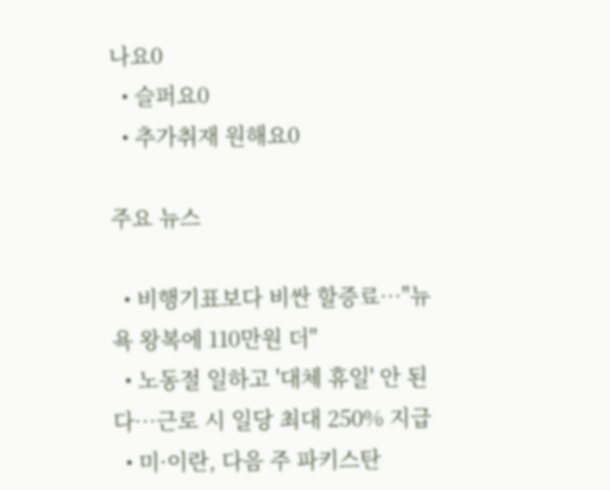나요0
  • 슬퍼요0
  • 추가취재 원해요0

주요 뉴스

  • 비행기표보다 비싼 할증료…"뉴욕 왕복에 110만원 더"
  • 노동절 일하고 '대체 휴일' 안 된다⋯근로 시 일당 최대 250% 지급
  • 미·이란, 다음 주 파키스탄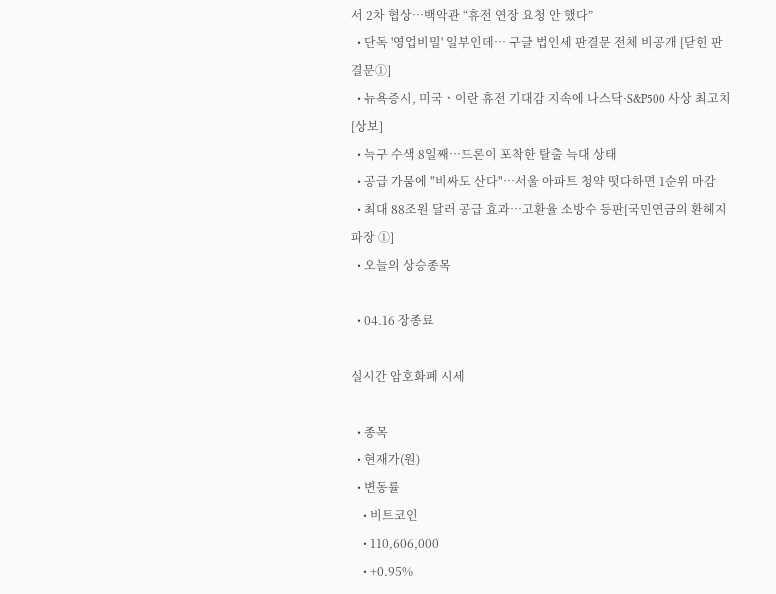서 2차 협상…백악관 “휴전 연장 요청 안 했다”
  • 단독 '영업비밀' 일부인데… 구글 법인세 판결문 전체 비공개 [닫힌 판결문①]
  • 뉴욕증시, 미국ㆍ이란 휴전 기대감 지속에 나스닥·S&P500 사상 최고치 [상보]
  • 늑구 수색 8일째…드론이 포착한 탈출 늑대 상태
  • 공급 가뭄에 "비싸도 산다"⋯서울 아파트 청약 떳다하면 1순위 마감
  • 최대 88조원 달러 공급 효과…고환율 소방수 등판[국민연금의 환헤지 파장 ①]
  • 오늘의 상승종목

  • 04.16 장종료

실시간 암호화폐 시세

  • 종목
  • 현재가(원)
  • 변동률
    • 비트코인
    • 110,606,000
    • +0.95%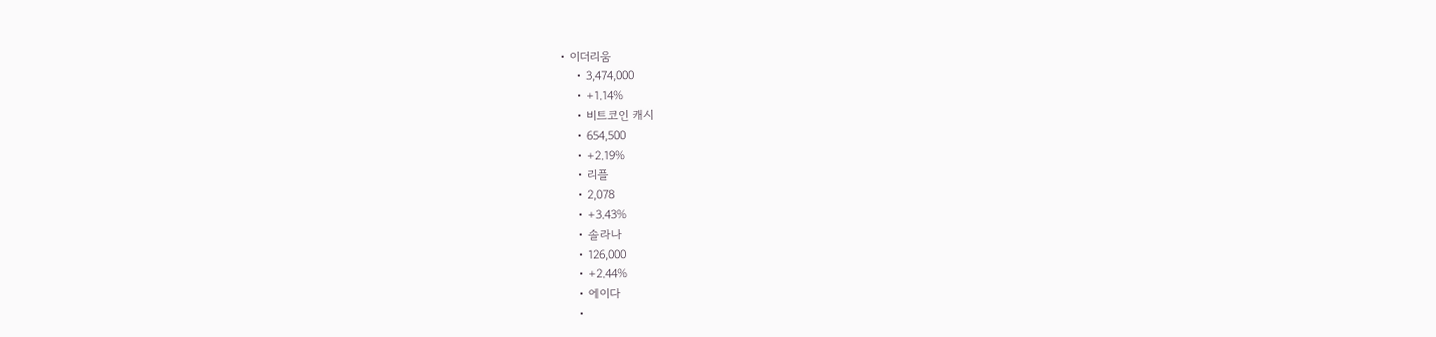• 이더리움
    • 3,474,000
    • +1.14%
    • 비트코인 캐시
    • 654,500
    • +2.19%
    • 리플
    • 2,078
    • +3.43%
    • 솔라나
    • 126,000
    • +2.44%
    • 에이다
    •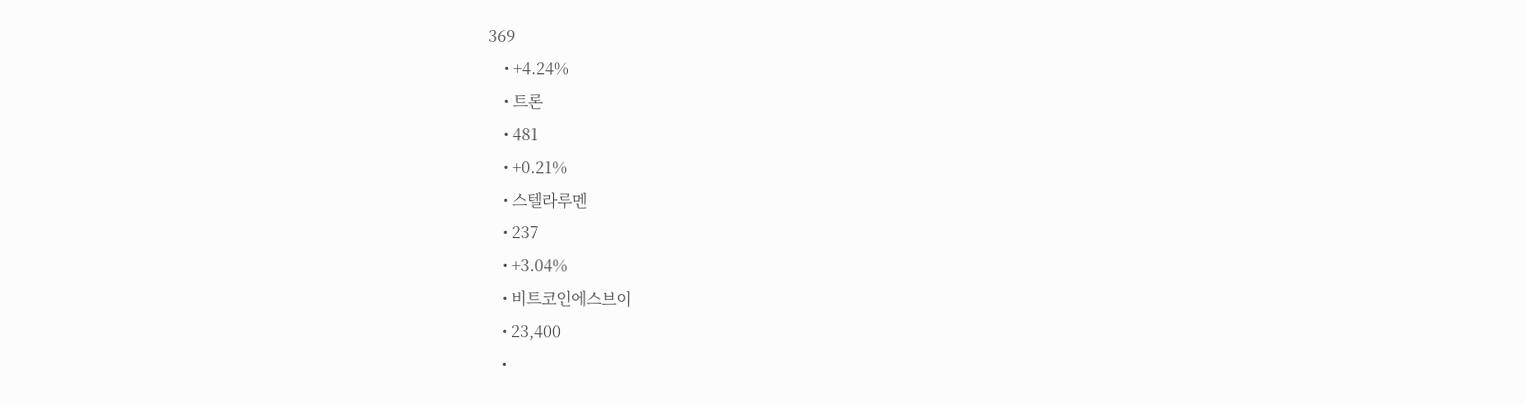369
    • +4.24%
    • 트론
    • 481
    • +0.21%
    • 스텔라루멘
    • 237
    • +3.04%
    • 비트코인에스브이
    • 23,400
    •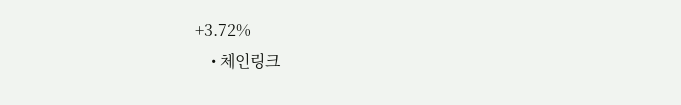+3.72%
    • 체인링크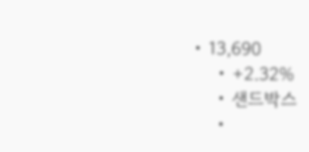• 13,690
    • +2.32%
    • 샌드박스
    •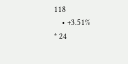118
    • +3.51%
* 24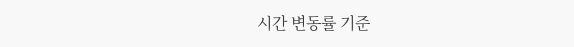시간 변동률 기준